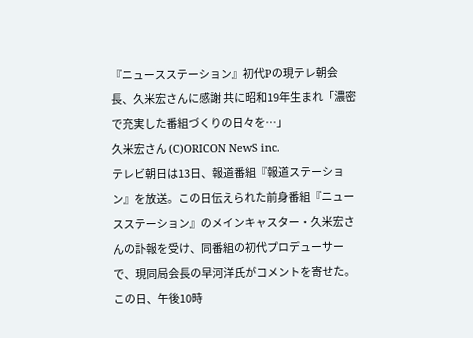『ニュースステーション』初代Pの現テレ朝会長、久米宏さんに感謝 共に昭和19年生まれ「濃密で充実した番組づくりの日々を…」
久米宏さん (C)ORICON NewS inc.
テレビ朝日は13日、報道番組『報道ステーション』を放送。この日伝えられた前身番組『ニュースステーション』のメインキャスター・久米宏さんの訃報を受け、同番組の初代プロデューサーで、現同局会長の早河洋氏がコメントを寄せた。
この日、午後10時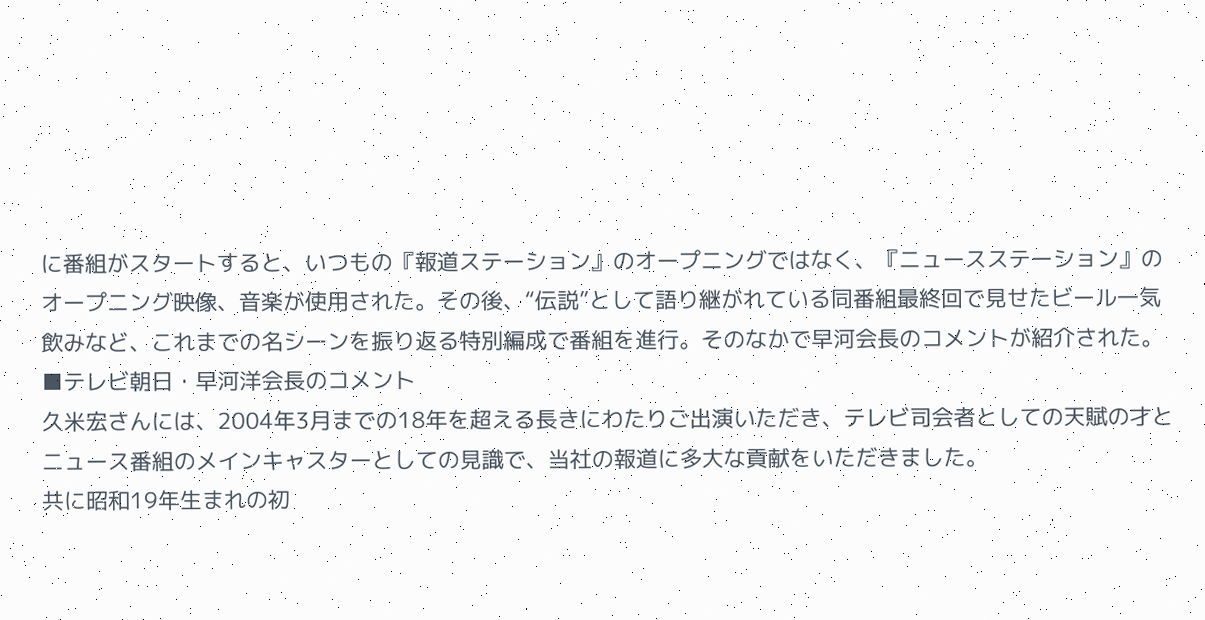に番組がスタートすると、いつもの『報道ステーション』のオープニングではなく、『ニュースステーション』のオープニング映像、音楽が使用された。その後、“伝説”として語り継がれている同番組最終回で見せたビール一気飲みなど、これまでの名シーンを振り返る特別編成で番組を進行。そのなかで早河会長のコメントが紹介された。
■テレビ朝日・早河洋会長のコメント
久米宏さんには、2004年3月までの18年を超える長きにわたりご出演いただき、テレビ司会者としての天賦の才とニュース番組のメインキャスターとしての見識で、当社の報道に多大な貢献をいただきました。
共に昭和19年生まれの初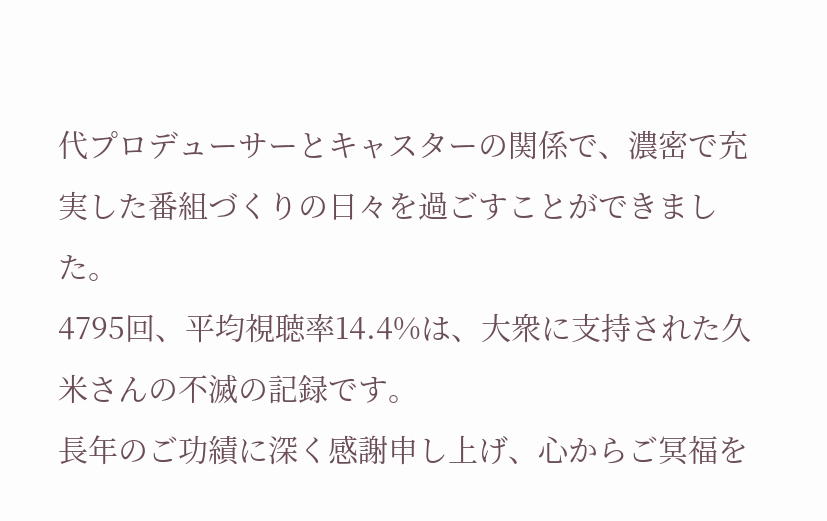代プロデューサーとキャスターの関係で、濃密で充実した番組づくりの日々を過ごすことができました。
4795回、平均視聴率14.4%は、大衆に支持された久米さんの不滅の記録です。
長年のご功績に深く感謝申し上げ、心からご冥福を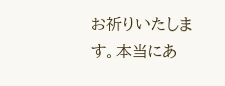お祈りいたします。本当にあ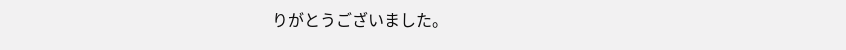りがとうございました。